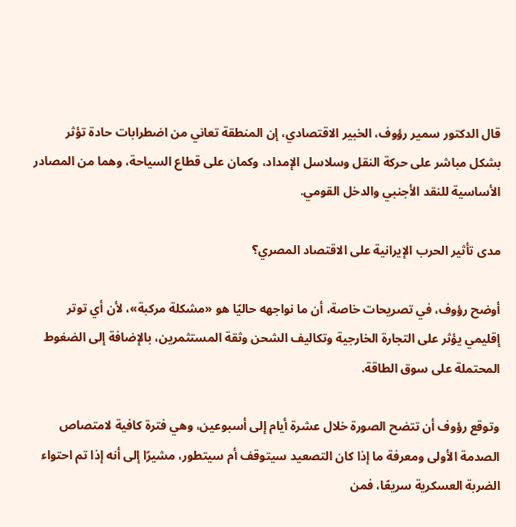قال الدكتور سمير رؤوف، الخبير الاقتصادي، إن المنطقة تعاني من اضطرابات حادة تؤثر بشكل مباشر على حركة النقل وسلاسل الإمداد، وكمان على قطاع السياحة، وهما من المصادر الأساسية للنقد الأجنبي والدخل القومي.

مدى تأثير الحرب الإيرانية على الاقتصاد المصري؟

أوضح رؤوف، في تصريحات خاصة، أن ما نواجهه حاليًا هو «مشكلة مركبة»، لأن أي توتر إقليمي يؤثر على التجارة الخارجية وتكاليف الشحن وثقة المستثمرين، بالإضافة إلى الضغوط المحتملة على سوق الطاقة.

وتوقع رؤوف أن تتضح الصورة خلال عشرة أيام إلى أسبوعين، وهي فترة كافية لامتصاص الصدمة الأولى ومعرفة ما إذا كان التصعيد سيتوقف أم سيتطور، مشيرًا إلى أنه إذا تم احتواء الضربة العسكرية سريعًا، فمن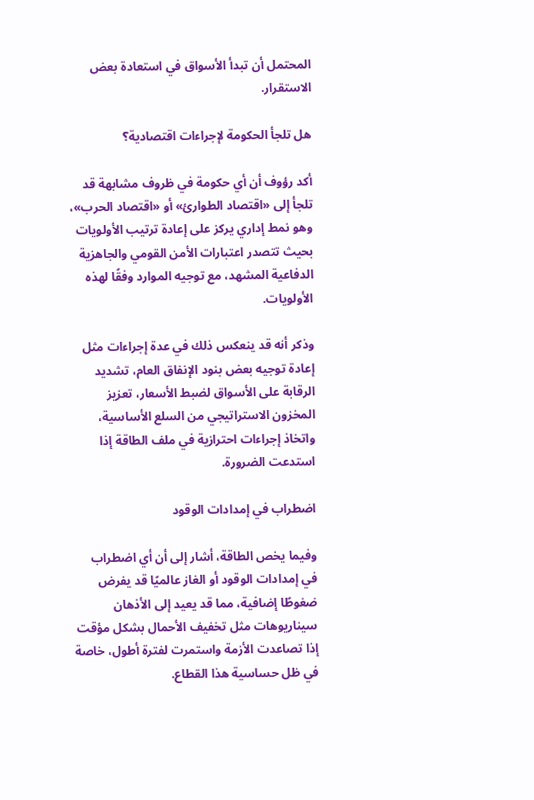المحتمل أن تبدأ الأسواق في استعادة بعض الاستقرار.

هل تلجأ الحكومة لإجراءات اقتصادية؟

أكد رؤوف أن أي حكومة في ظروف مشابهة قد تلجأ إلى «اقتصاد الطوارئ» أو «اقتصاد الحرب»، وهو نمط إداري يركز على إعادة ترتيب الأولويات بحيث تتصدر اعتبارات الأمن القومي والجاهزية الدفاعية المشهد، مع توجيه الموارد وفقًا لهذه الأولويات.

وذكر أنه قد ينعكس ذلك في عدة إجراءات مثل إعادة توجيه بعض بنود الإنفاق العام، تشديد الرقابة على الأسواق لضبط الأسعار، تعزيز المخزون الاستراتيجي من السلع الأساسية، واتخاذ إجراءات احترازية في ملف الطاقة إذا استدعت الضرورة.

اضطراب في إمدادات الوقود

وفيما يخص الطاقة، أشار إلى أن أي اضطراب في إمدادات الوقود أو الغاز عالميًا قد يفرض ضغوطًا إضافية، مما قد يعيد إلى الأذهان سيناريوهات مثل تخفيف الأحمال بشكل مؤقت إذا تصاعدت الأزمة واستمرت لفترة أطول، خاصة في ظل حساسية هذا القطاع.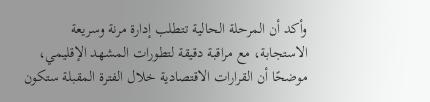وأكد أن المرحلة الحالية تتطلب إدارة مرنة وسريعة الاستجابة، مع مراقبة دقيقة لتطورات المشهد الإقليمي، موضحًا أن القرارات الاقتصادية خلال الفترة المقبلة ستكون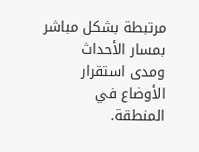مرتبطة بشكل مباشر بمسار الأحداث ومدى استقرار الأوضاع في المنطقة.